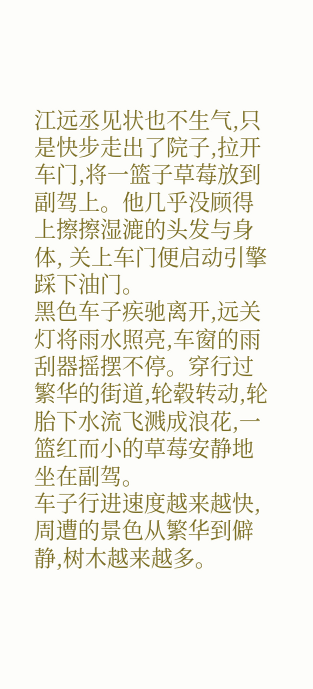江远丞见状也不生气,只是快步走出了院子,拉开车门,将一篮子草莓放到副驾上。他几乎没顾得上擦擦湿漉的头发与身体, 关上车门便启动引擎踩下油门。
黑色车子疾驰离开,远关灯将雨水照亮,车窗的雨刮器摇摆不停。穿行过繁华的街道,轮毂转动,轮胎下水流飞溅成浪花,一篮红而小的草莓安静地坐在副驾。
车子行进速度越来越快,周遭的景色从繁华到僻静,树木越来越多。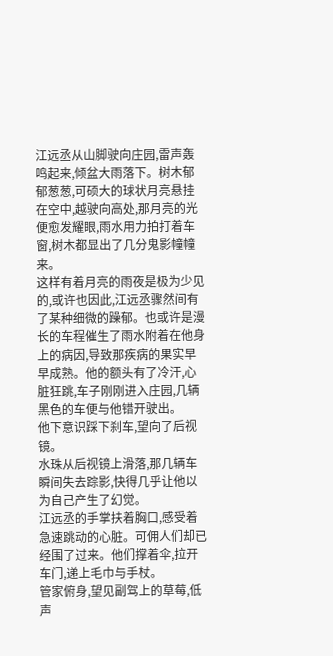江远丞从山脚驶向庄园,雷声轰鸣起来,倾盆大雨落下。树木郁郁葱葱,可硕大的球状月亮悬挂在空中,越驶向高处,那月亮的光便愈发耀眼,雨水用力拍打着车窗,树木都显出了几分鬼影幢幢来。
这样有着月亮的雨夜是极为少见的,或许也因此,江远丞骤然间有了某种细微的躁郁。也或许是漫长的车程催生了雨水附着在他身上的病因,导致那疾病的果实早早成熟。他的额头有了冷汗,心脏狂跳,车子刚刚进入庄园,几辆黑色的车便与他错开驶出。
他下意识踩下刹车,望向了后视镜。
水珠从后视镜上滑落,那几辆车瞬间失去踪影,快得几乎让他以为自己产生了幻觉。
江远丞的手掌扶着胸口,感受着急速跳动的心脏。可佣人们却已经围了过来。他们撑着伞,拉开车门,递上毛巾与手杖。
管家俯身,望见副驾上的草莓,低声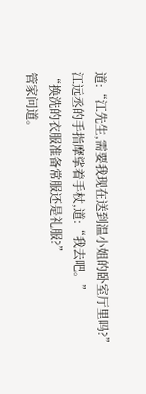道:“江先生,需要我现在送到温小姐的卧室厅里吗?”
江远丞的手指摩挲着手杖,道:“我去吧。”
“换洗的衣服准备常服还是礼服?”
管家问道。